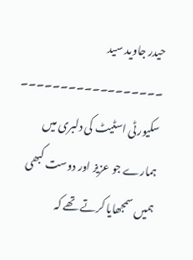حیدر جاوید سید
۔۔۔۔۔۔۔۔۔۔۔۔۔۔۔۔۔۔
سکیورٹی اسٹیٹ کی دلبری میں ہمارے جو عزیز اور دوست کبھی ہمیں سمجھایا کرتے تھے کہ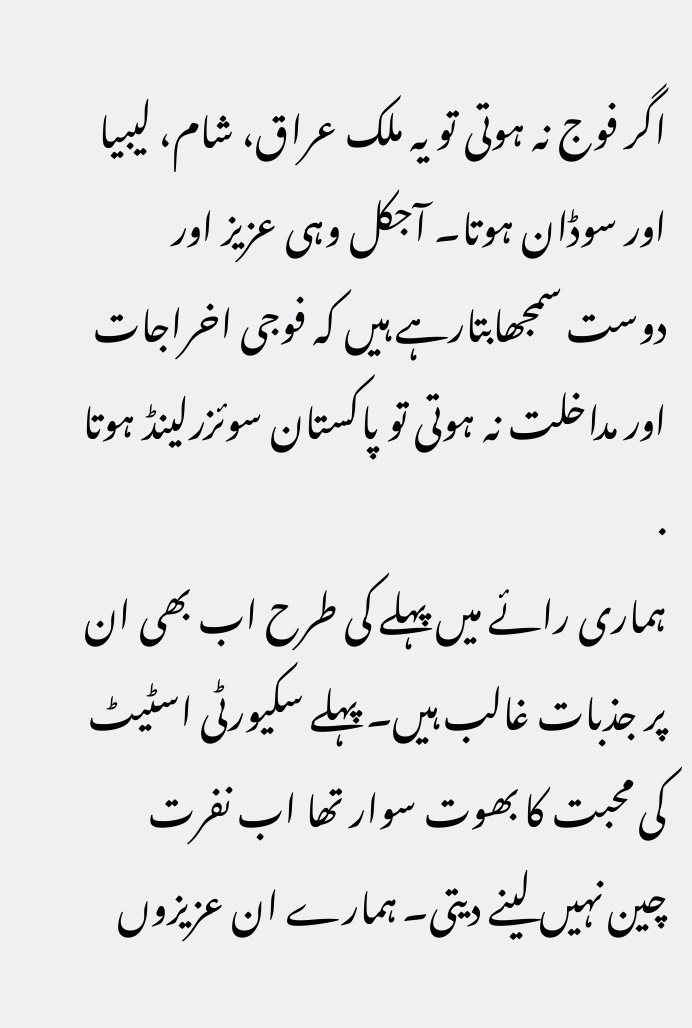اگر فوج نہ ہوتی تو یہ ملک عراق، شام، لیبیا اور سوڈان ہوتا۔ آجکل وہی عزیز اور دوست سمجھابتارہے ہیں کہ فوجی اخراجات اور مداخلت نہ ہوتی تو پاکستان سوئزرلینڈ ہوتا .
ہماری رائے میں پہلے کی طرح اب بھی ان پر جذبات غالب ہیں۔ پہلے سکیورٹی اسٹیٹ کی محبت کا بھوت سوار تھا اب نفرت چین نہیں لینے دیتی۔ ہمارے ان عزیزوں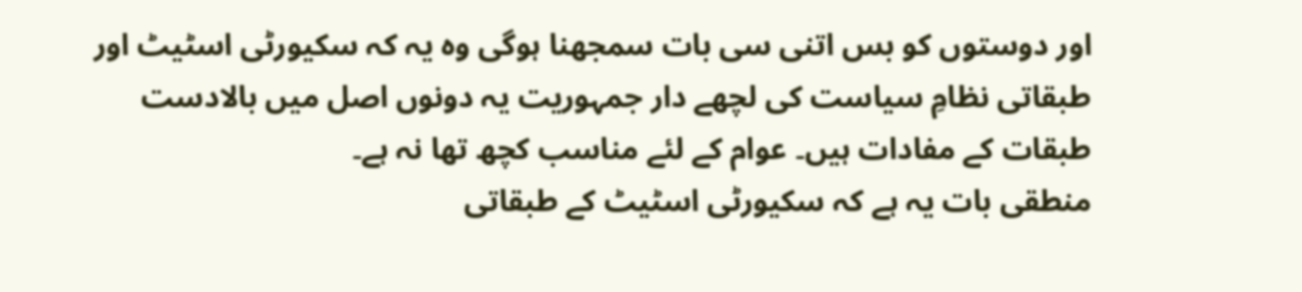اور دوستوں کو بس اتنی سی بات سمجھنا ہوگی وہ یہ کہ سکیورٹی اسٹیٹ اور طبقاتی نظامِ سیاست کی لچھے دار جمہوریت یہ دونوں اصل میں بالادست طبقات کے مفادات ہیں۔ عوام کے لئے مناسب کچھ تھا نہ ہے۔
منطقی بات یہ ہے کہ سکیورٹی اسٹیٹ کے طبقاتی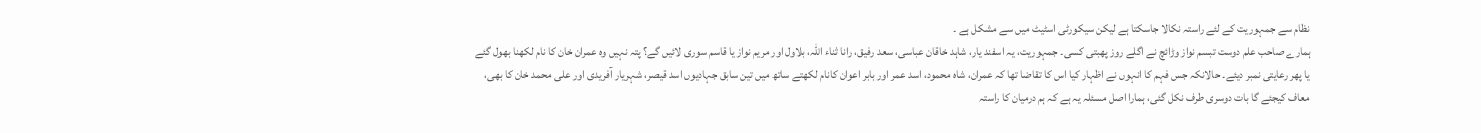نظام سے جمہوریت کے لئے راستہ نکالا جاسکتا ہے لیکن سیکورٹی اسٹیٹ میں سے مشکل ہے ۔
ہمارے صاحب علم دوست تبسم نواز وڑائچ نے اگلے روز پھبتی کسی۔ جمہوریت، یہ اسفند یار، شاہد خاقان عباسی، سعد رفیق، رانا ثناء اللہ، بلاول اور مریم نواز یا قاسم سوری لائیں گے؟ پتہ نہیں وہ عمران خان کا نام لکھنا بھول گئے یا پھر رعایتی نمبر دیئے۔ حالانکہ جس فہم کا انہوں نے اظہار کیا اس کا تقاضا تھا کہ عمران، شاہ محمود، اسد عمر اور بابر اعوان کانام لکھتے ساتھ میں تین سابق جہادیوں اسد قیصر، شہریار آفریدی اور علی محمد خان کا بھی،
معاف کیجئے گا بات دوسری طرف نکل گئی، ہمارا اصل مسئلہ یہ ہے کہ ہم درمیان کا راستہ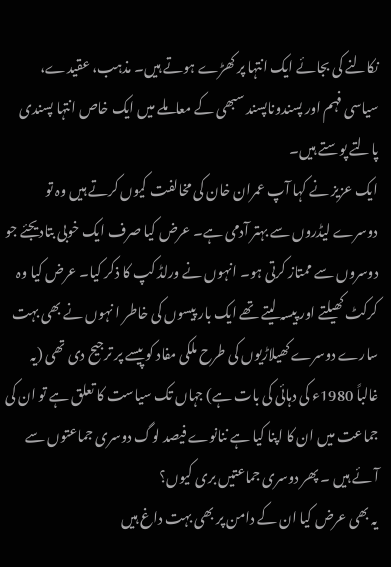نکالنے کی بجائے ایک انتہا پر کھڑے ہوتے ہیں۔ مذہب، عقیدے، سیاسی فہم اور پسندوناپسند سبھی کے معاملے میں ایک خاص انتہا پسندی پالتے پوستے ہیں۔
ایک عزیز نے کہا آپ عمران خان کی مخالفت کیوں کرتے ہیں وہ تو دوسرے لیڈروں سے بہتر آدمی ہے۔ عرض کیا صرف ایک خوبی بتادیجئے جو دوسروں سے ممتاز کرتی ہو۔ انہوں نے ورلڈ کپ کا ذکر کیا۔ عرض کیا وہ کرکٹ کھیلتے اور پیسہ لیتے تھے ایک بار پیسوں کی خاطر ا نہوں نے بھی بہت سارے دوسرے کھیلاڑیوں کی طرح ملکی مفاد کو پیسے پر ترجیح دی تھی (یہ غالباً 1980ء کی دہائی کی بات ہے) جہاں تک سیاست کا تعلق ہے تو ان کی جماعت میں ان کا اپنا کیا ہے ننانوے فیصد لوگ دوسری جماعتوں سے آئے ہیں ۔ پھر دوسری جماعتیں بری کیوں؟
یہ بھی عرض کیا ان کے دامن پر بھی بہت داغ ہیں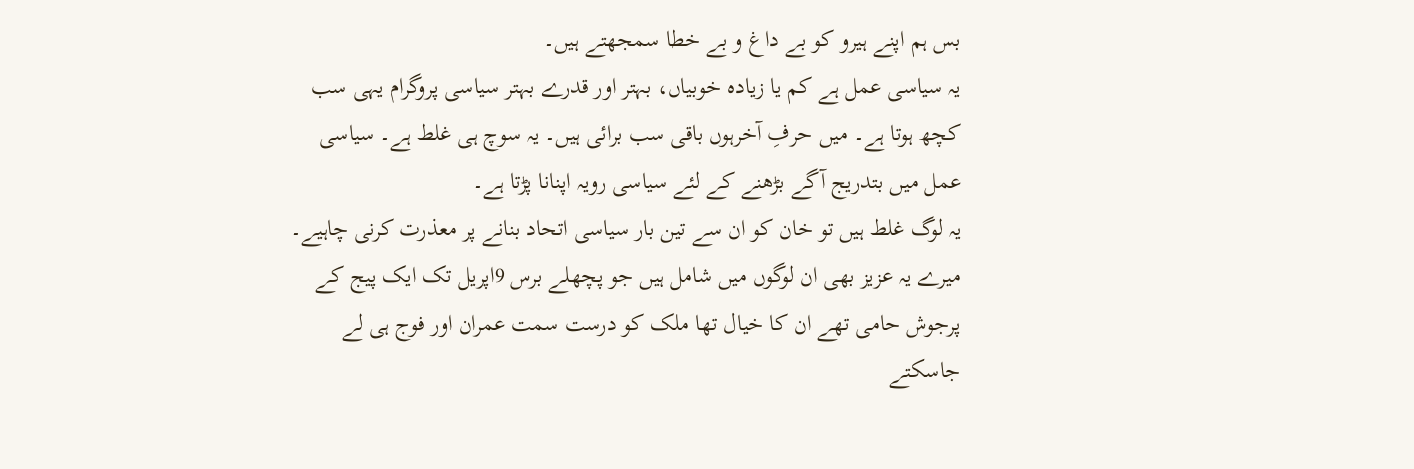بس ہم اپنے ہیرو کو بے داغ و بے خطا سمجھتے ہیں۔
یہ سیاسی عمل ہے کم یا زیادہ خوبیاں، بہتر اور قدرے بہتر سیاسی پروگرام یہی سب کچھ ہوتا ہے۔ میں حرفِ آخرہوں باقی سب برائی ہیں۔ یہ سوچ ہی غلط ہے۔ سیاسی عمل میں بتدریج آگے بڑھنے کے لئے سیاسی رویہ اپنانا پڑتا ہے۔
یہ لوگ غلط ہیں تو خان کو ان سے تین بار سیاسی اتحاد بنانے پر معذرت کرنی چاہیے۔ میرے یہ عزیز بھی ان لوگوں میں شامل ہیں جو پچھلے برس 9اپریل تک ایک پیج کے پرجوش حامی تھے ان کا خیال تھا ملک کو درست سمت عمران اور فوج ہی لے جاسکتے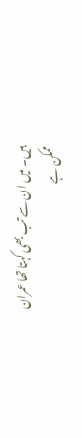ہیں۔ میں ان سے تب بھی کہتا تھا عمران ممکن ہے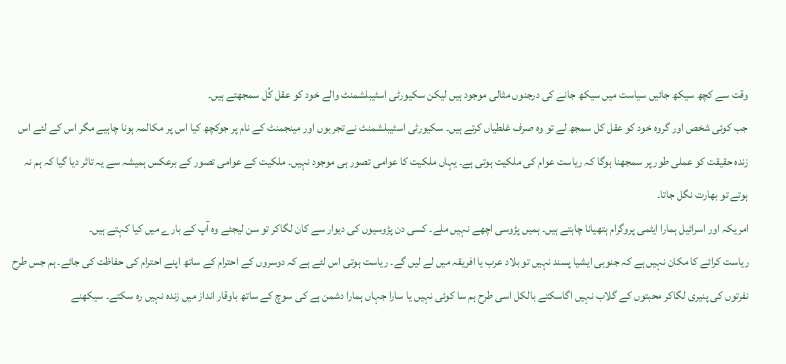وقت سے کچھ سیکھ جائیں سیاست میں سیکھ جانے کی درجنوں مثالی موجود ہیں لیکن سکیورٹی اسٹیبلشمنٹ والے خود کو عقل کُل سمجھتے ہیں۔
جب کوئی شخص اور گروہ خود کو عقل کل سمجھ لے تو وہ صرف غلطیاں کرتے ہیں۔ سکیورٹی اسٹیبلشمنٹ نے تجربوں اور مینجمنٹ کے نام پر جوکچھ کیا اس پر مکالمہ ہونا چاہیے مگر اس کے لئے اس زندہ حقیقت کو عملی طور پر سمجھنا ہوگا کہ ریاست عوام کی ملکیت ہوتی ہے۔ یہاں ملکیت کا عوامی تصور ہی موجود نہیں۔ ملکیت کے عوامی تصور کے برعکس ہمیشہ سے یہ تاثر دیا گیا کہ ہم نہ ہوتے تو بھارت نگل جاتا۔
امریکہ اور اسرائیل ہمارا ایٹمی پروگرام ہتھیانا چاہتے ہیں۔ ہمیں پڑوسی اچھے نہیں ملے۔ کسی دن پڑوسیوں کی دیوار سے کان لگاکر تو سن لیجئے وہ آپ کے بارے میں کیا کہتے ہیں۔
ریاست کرائے کا مکان نہیں ہے کہ جنوبی ایشیا پسند نہیں تو بلاد عرب یا افریقہ میں لے لیں گے۔ ریاست ہوتی اس لئے ہے کہ دوسروں کے احترام کے ساتھ اپنے احترام کی حفاظت کی جائے۔ ہم جس طرح نفرتوں کی پنیری لگاکر محبتوں کے گلاب نہیں اگاسکتے بالکل اسی طرح ہم سا کوئی نہیں یا سارا جہاں ہمارا دشمن ہے کی سوچ کے ساتھ باوقار انداز میں زندہ نہیں رہ سکتے۔ سیکھنے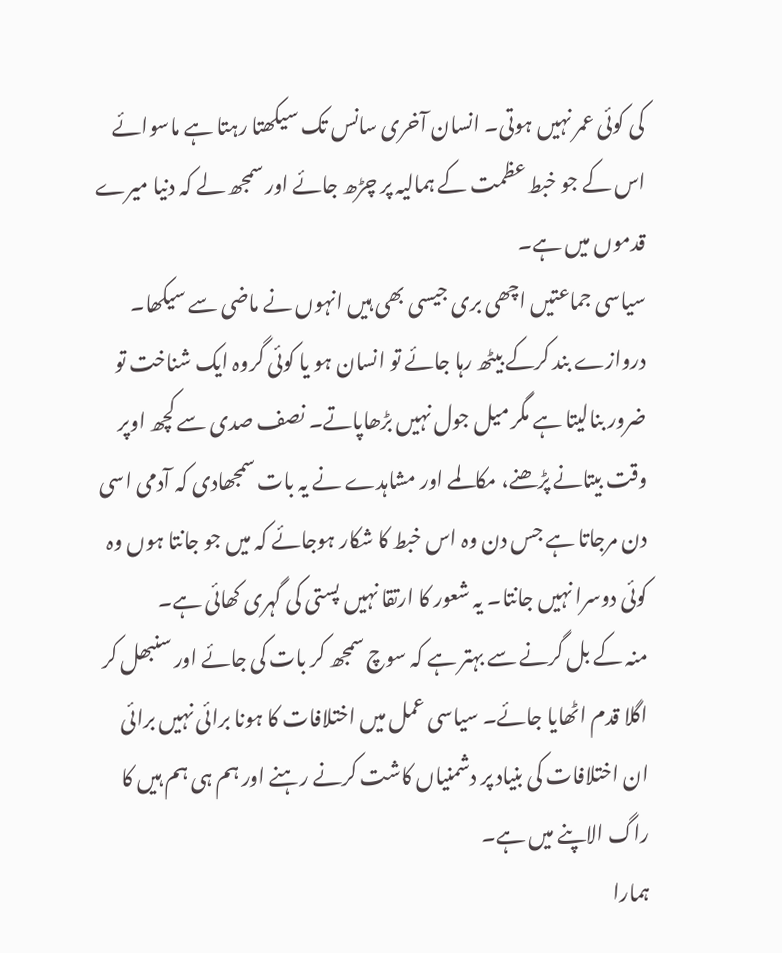کی کوئی عمر نہیں ہوتی۔ انسان آخری سانس تک سیکھتا رہتا ہے ماسوائے اس کے جو خبط عظمت کے ہمالیہ پر چڑھ جائے اور سمجھ لے کہ دنیا میرے قدموں میں ہے۔
سیاسی جماعتیں اچھی بری جیسی بھی ہیں انہوں نے ماضی سے سیکھا۔ دروازے بند کرکے بیٹھ رہا جائے تو انسان ہو یا کوئی گروہ ایک شناخت تو ضرور بنالیتا ہے مگر میل جول نہیں بڑھاپاتے۔ نصف صدی سے کچھ اوپر وقت بیتانے پڑھنے، مکالمے اور مشاہدے نے یہ بات سمجھادی کہ آدمی اسی دن مرجاتا ہے جس دن وہ اس خبط کا شکار ہوجائے کہ میں جو جانتا ہوں وہ کوئی دوسرا نہیں جانتا۔ یہ شعور کا ارتقا نہیں پستی کی گہری کھائی ہے۔
منہ کے بل گرنے سے بہتر ہے کہ سوچ سمجھ کر بات کی جائے اور سنبھل کر اگلا قدم اٹھایا جائے۔ سیاسی عمل میں اختلافات کا ہونا برائی نہیں برائی ان اختلافات کی بنیاد پر دشمنیاں کاشت کرنے رہنے اور ہم ہی ہم ہیں کا راگ الاپنے میں ہے۔
ہمارا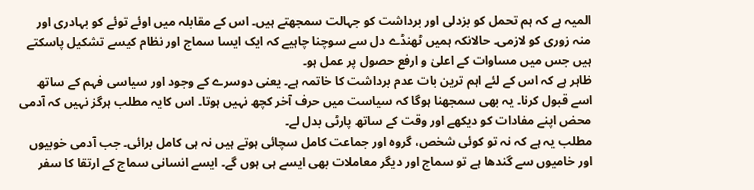المیہ ہے کہ ہم تحمل کو بزدلی اور برداشت کو جہالت سمجھتے ہیں۔ اس کے مقابلہ میں اوئے توئے کو بہادری اور منہ زوری کو لازمی۔ حالانکہ ہمیں ٹھنڈے دل سے سوچنا چاہیے کہ ایک ایسا سماج اور نظام کیسے تشکیل پاسکتے ہیں جس میں مساوات کے اعلیٰ و ارفع حصول پر عمل ہو۔
ظاہر ہے کہ اس کے لئے اہم ترین بات عدم برداشت کا خاتمہ ہے۔ یعنی دوسرے کے وجود اور سیاسی فہم کے ساتھ اسے قبول کرنا۔ یہ بھی سمجھنا ہوگا کہ سیاست میں حرف آخر کچھ نہیں ہوتا۔ اس کایہ مطلب ہرگز نہیں کہ آدمی محض اپنے مفادات کو دیکھے اور وقت کے ساتھ پارٹی بدل لے۔
مطلب یہ ہے کہ نہ تو کوئی شخص، گروہ اور جماعت کامل سچائی ہوتے ہیں نہ ہی کامل برائی۔ جب آدمی خوبیوں اور خامیوں سے گندھا ہے تو سماج اور دیگر معاملات بھی ایسے ہی ہوں گے۔ ایسے انسانی سماج کے ارتقا کا سفر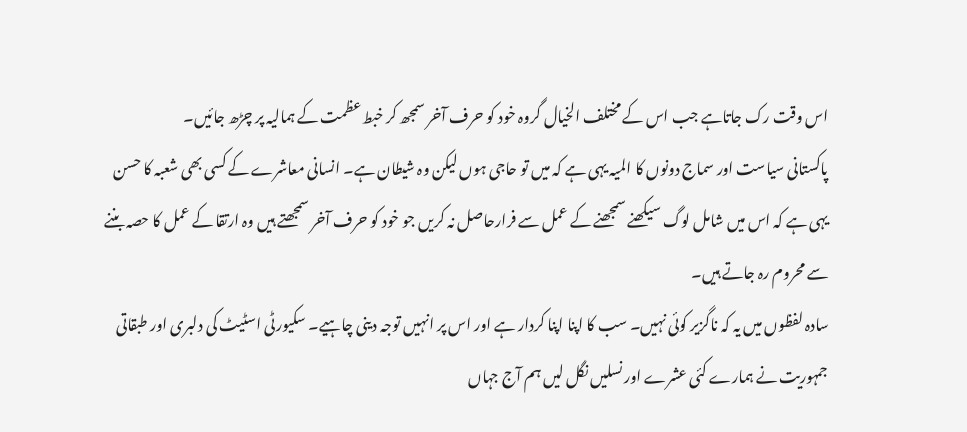اس وقت رک جاتاہے جب اس کے مختلف الخیال گروہ خود کو حرف آخر سمجھ کر خبط عظمت کے ہمالیہ پر چڑھ جائیں۔
پاکستانی سیاست اور سماج دونوں کا المیہ یہی ہے کہ میں تو حاجی ہوں لیکن وہ شیطان ہے۔ انسانی معاشرے کے کسی بھی شعبہ کا حسن یہی ہے کہ اس میں شامل لوگ سیکھنے سمجھنے کے عمل سے فرارحاصل نہ کریں جو خود کو حرف آخر سمجھتے ہیں وہ ارتقا کے عمل کا حصہ بننے سے محروم رہ جاتے ہیں۔
سادہ لفظوں میں یہ کہ ناگزیر کوئی نہیں۔ سب کا اپنا اپنا کردار ہے اور اس پر انہیں توجہ دینی چاہیے۔ سکیورٹی اسٹیٹ کی دلبری اور طبقاتی جمہوریت نے ہمارے کئی عشرے اور نسلیں نگل لیں ہم آج جہاں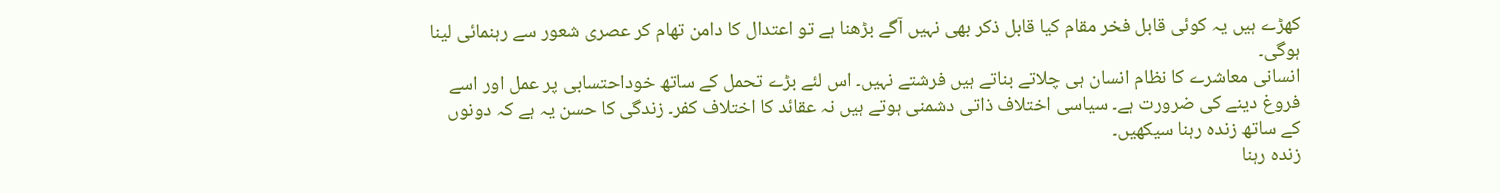کھڑے ہیں یہ کوئی قابل فخر مقام کیا قابل ذکر بھی نہیں آگے بڑھنا ہے تو اعتدال کا دامن تھام کر عصری شعور سے رہنمائی لینا ہوگی۔
انسانی معاشرے کا نظام انسان ہی چلاتے بناتے ہیں فرشتے نہیں۔ اس لئے بڑے تحمل کے ساتھ خوداحتسابی پر عمل اور اسے فروغ دینے کی ضرورت ہے۔ سیاسی اختلاف ذاتی دشمنی ہوتے ہیں نہ عقائد کا اختلاف کفر۔ زندگی کا حسن یہ ہے کہ دونوں کے ساتھ زندہ رہنا سیکھیں۔
زندہ رہنا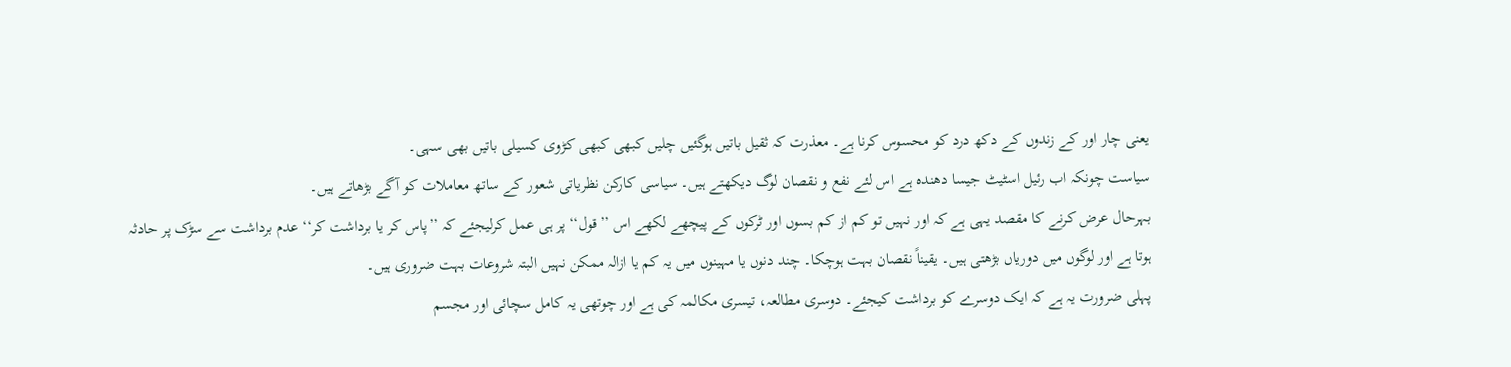یعنی چار اور کے زندوں کے دکھ درد کو محسوس کرنا ہے۔ معذرت کہ ثقیل باتیں ہوگئیں چلیں کبھی کبھی کڑوی کسیلی باتیں بھی سہی۔
سیاست چونکہ اب رئیل اسٹیٹ جیسا دھندہ ہے اس لئے نفع و نقصان لوگ دیکھتے ہیں۔ سیاسی کارکن نظریاتی شعور کے ساتھ معاملات کو آگے بڑھاتے ہیں۔
بہرحال عرض کرنے کا مقصد یہی ہے کہ اور نہیں تو کم از کم بسوں اور ٹرکوں کے پیچھے لکھے اس ’’قول‘‘ پر ہی عمل کرلیجئے کہ ’’پاس کر یا برداشت کر‘‘ عدم برداشت سے سڑک پر حادثہ ہوتا ہے اور لوگوں میں دوریاں بڑھتی ہیں۔ یقیناً نقصان بہت ہوچکا۔ چند دنوں یا مہینوں میں یہ کم یا ازالہ ممکن نہیں البتہ شروعات بہت ضروری ہیں۔
پہلی ضرورت یہ ہے کہ ایک دوسرے کو برداشت کیجئے۔ دوسری مطالعہ، تیسری مکالمہ کی ہے اور چوتھی یہ کامل سچائی اور مجسم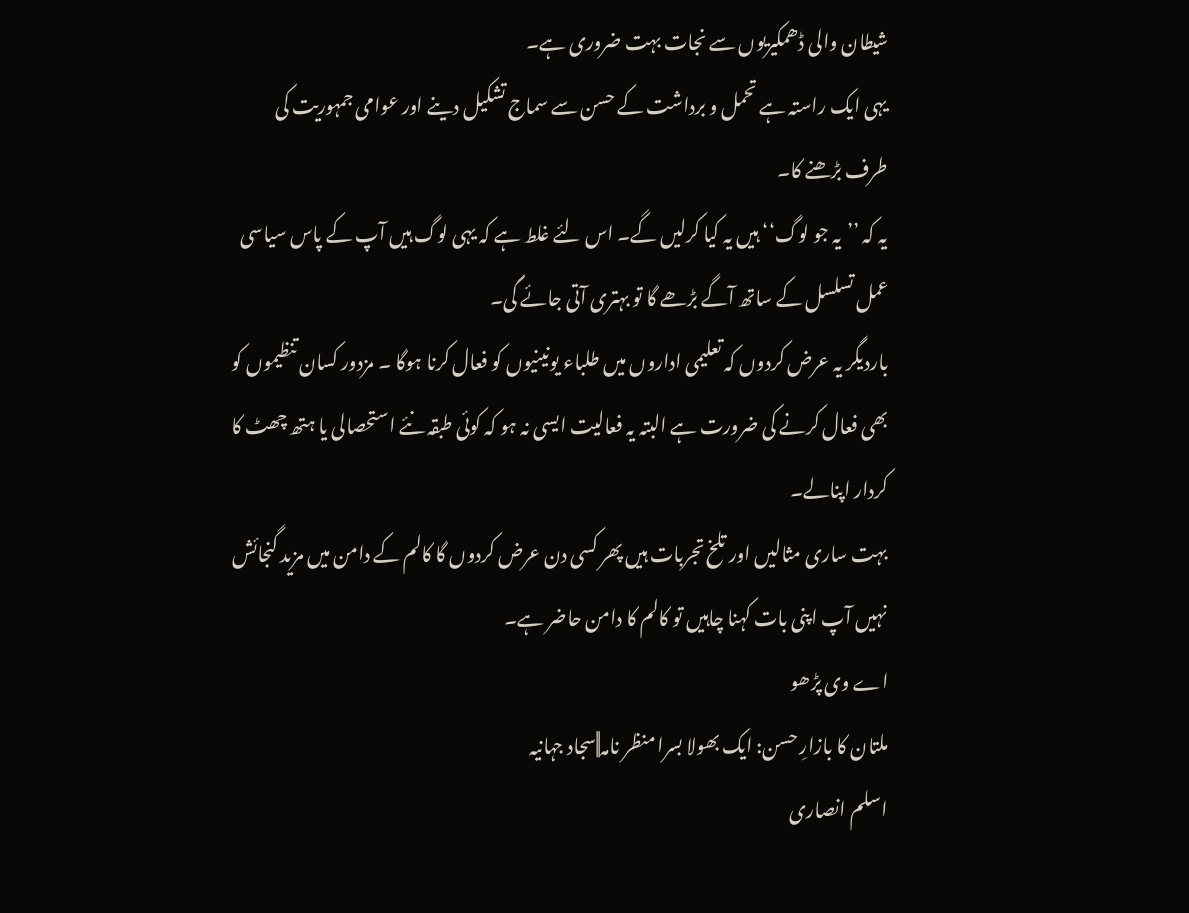شیطان والی ڈھمکیریوں سے نجات بہت ضروری ہے۔
یہی ایک راستہ ہے تحمل و برداشت کے حسن سے سماج تشکیل دینے اور عوامی جمہوریت کی طرف بڑھنے کا۔
یہ کہ ’’یہ جو لوگ‘‘ ہیں یہ کیا کرلیں گے۔ اس لئے غلط ہے کہ یہی لوگ ہیں آپ کے پاس سیاسی عمل تسلسل کے ساتھ آگے بڑھے گا تو بہتری آتی جائے گی۔
باردیگر یہ عرض کردوں کہ تعلیمی اداروں میں طلباء یونینیوں کو فعال کرنا ہوگا ۔ مزدور کسان تنظیموں کو بھی فعال کرنے کی ضرورت ہے البتہ یہ فعالیت ایسی نہ ہو کہ کوئی طبقہ نئے استحصالی یا ہتھ چھٹ کا کردار اپنالے۔
بہت ساری مثالیں اور تلخ تجربات ہیں پھر کسی دن عرض کردوں گا کالم کے دامن میں مزید گنجائش نہیں آپ اپنی بات کہنا چاہیں تو کالم کا دامن حاضر ہے۔
اے وی پڑھو
ملتان کا بازارِ حسن: ایک بھولا بسرا منظر نامہ||سجاد جہانیہ
اسلم انصاری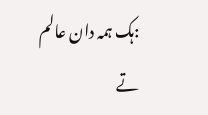:ہک ہمہ دان عالم تے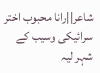شاعر||رانا محبوب اختر
سرائیکی وسیب کے شہر لیہ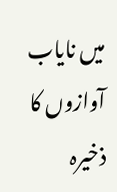میں نایاب آوازوں کا ذخیرہ